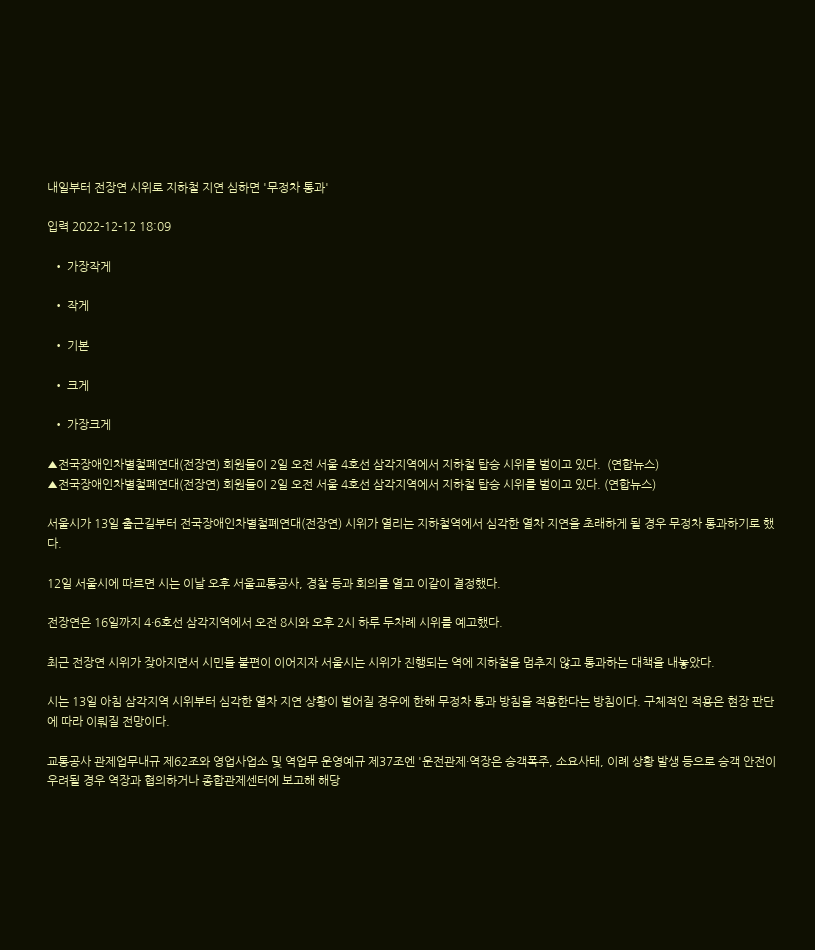내일부터 전장연 시위로 지하철 지연 심하면 '무정차 통과'

입력 2022-12-12 18:09

  • 가장작게

  • 작게

  • 기본

  • 크게

  • 가장크게

▲전국장애인차별철폐연대(전장연) 회원들이 2일 오전 서울 4호선 삼각지역에서 지하철 탑승 시위를 벌이고 있다.  (연합뉴스)
▲전국장애인차별철폐연대(전장연) 회원들이 2일 오전 서울 4호선 삼각지역에서 지하철 탑승 시위를 벌이고 있다. (연합뉴스)

서울시가 13일 출근길부터 전국장애인차별철폐연대(전장연) 시위가 열리는 지하철역에서 심각한 열차 지연을 초래하게 될 경우 무정차 통과하기로 했다.

12일 서울시에 따르면 시는 이날 오후 서울교통공사, 경찰 등과 회의를 열고 이같이 결정했다.

전장연은 16일까지 4·6호선 삼각지역에서 오전 8시와 오후 2시 하루 두차례 시위를 예고했다.

최근 전장연 시위가 잦아지면서 시민들 불편이 이어지자 서울시는 시위가 진행되는 역에 지하철을 멈추지 않고 통과하는 대책을 내놓았다.

시는 13일 아침 삼각지역 시위부터 심각한 열차 지연 상황이 벌어질 경우에 한해 무정차 통과 방침을 적용한다는 방침이다. 구체적인 적용은 현장 판단에 따라 이뤄질 전망이다.

교통공사 관제업무내규 제62조와 영업사업소 및 역업무 운영예규 제37조엔 '운전관제·역장은 승객폭주, 소요사태, 이례 상황 발생 등으로 승객 안전이 우려될 경우 역장과 협의하거나 종합관제센터에 보고해 해당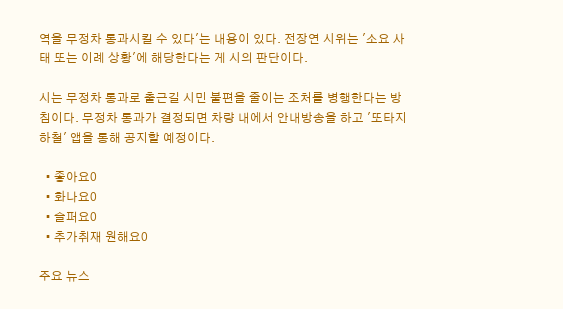역을 무정차 통과시킬 수 있다'는 내용이 있다. 전장연 시위는 '소요 사태 또는 이례 상황'에 해당한다는 게 시의 판단이다.

시는 무정차 통과로 출근길 시민 불편을 줄이는 조처를 병행한다는 방침이다. 무정차 통과가 결정되면 차량 내에서 안내방송을 하고 '또타지하철' 앱을 통해 공지할 예정이다.

  • 좋아요0
  • 화나요0
  • 슬퍼요0
  • 추가취재 원해요0

주요 뉴스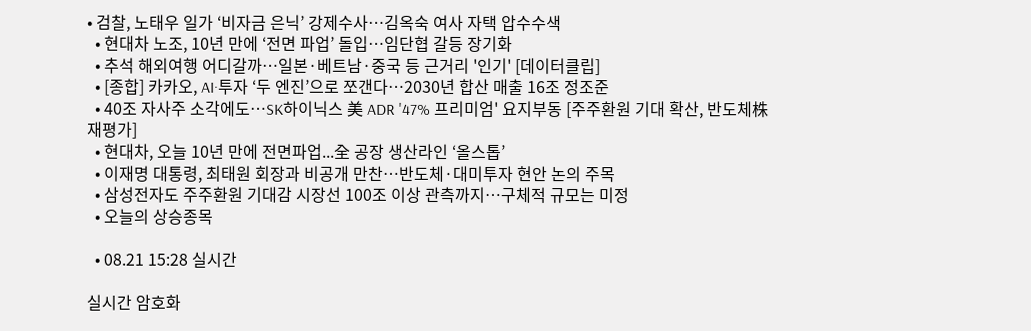• 검찰, 노태우 일가 ‘비자금 은닉’ 강제수사…김옥숙 여사 자택 압수수색
  • 현대차 노조, 10년 만에 ‘전면 파업’ 돌입…임단협 갈등 장기화
  • 추석 해외여행 어디갈까…일본·베트남·중국 등 근거리 '인기' [데이터클립]
  • [종합] 카카오, AI·투자 ‘두 엔진’으로 쪼갠다…2030년 합산 매출 16조 정조준
  • 40조 자사주 소각에도…SK하이닉스 美 ADR '47% 프리미엄' 요지부동 [주주환원 기대 확산, 반도체株 재평가]
  • 현대차, 오늘 10년 만에 전면파업...全 공장 생산라인 ‘올스톱’
  • 이재명 대통령, 최태원 회장과 비공개 만찬…반도체·대미투자 현안 논의 주목
  • 삼성전자도 주주환원 기대감 시장선 100조 이상 관측까지…구체적 규모는 미정
  • 오늘의 상승종목

  • 08.21 15:28 실시간

실시간 암호화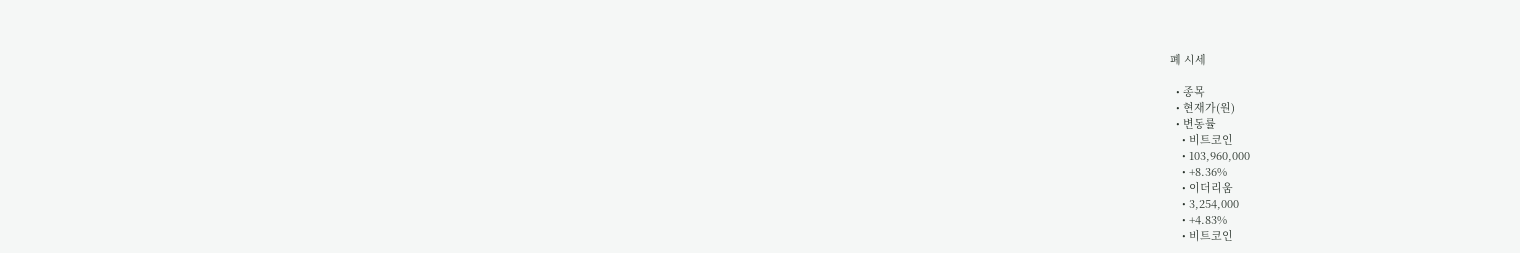폐 시세

  • 종목
  • 현재가(원)
  • 변동률
    • 비트코인
    • 103,960,000
    • +8.36%
    • 이더리움
    • 3,254,000
    • +4.83%
    • 비트코인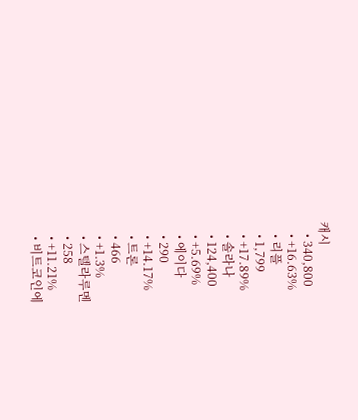캐시
    • 340,800
    • +16.63%
    • 리플
    • 1,799
    • +17.89%
    • 솔라나
    • 124,400
    • +5.69%
    • 에이다
    • 290
    • +14.17%
    • 트론
    • 466
    • +1.3%
    • 스텔라루멘
    • 258
    • +11.21%
    • 비트코인에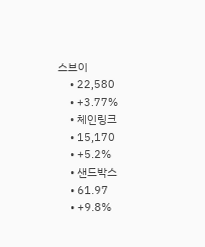스브이
    • 22,580
    • +3.77%
    • 체인링크
    • 15,170
    • +5.2%
    • 샌드박스
    • 61.97
    • +9.8%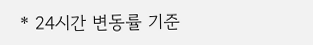* 24시간 변동률 기준